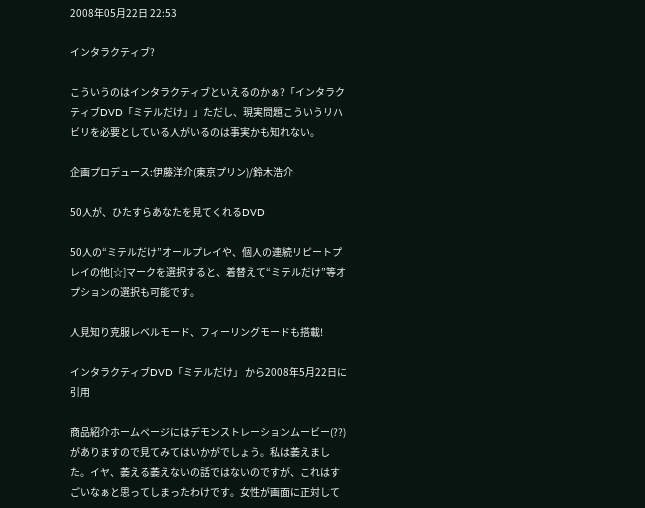2008年05月22日 22:53

インタラクティブ?

こういうのはインタラクティブといえるのかぁ?「インタラクティブDVD「ミテルだけ」」ただし、現実問題こういうリハビリを必要としている人がいるのは事実かも知れない。

企画プロデュース:伊藤洋介(東京プリン)/鈴木浩介

50人が、ひたすらあなたを見てくれるDVD

50人の“ミテルだけ”オールプレイや、個人の連続リピートプレイの他[☆]マークを選択すると、着替えて“ミテルだけ”等オプションの選択も可能です。

人見知り克服レベルモード、フィーリングモードも搭載!

インタラクティブDVD「ミテルだけ」 から2008年5月22日に引用

商品紹介ホームページにはデモンストレーションムービー(??)がありますので見てみてはいかがでしょう。私は萎えました。イヤ、萎える萎えないの話ではないのですが、これはすごいなぁと思ってしまったわけです。女性が画面に正対して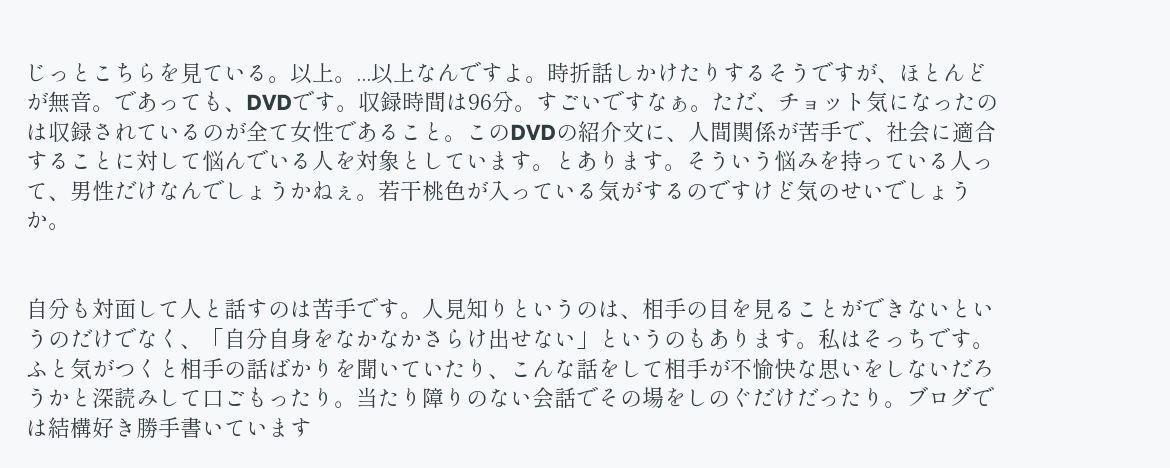じっとこちらを見ている。以上。...以上なんですよ。時折話しかけたりするそうですが、ほとんどが無音。であっても、DVDです。収録時間は96分。すごいですなぁ。ただ、チョット気になったのは収録されているのが全て女性であること。このDVDの紹介文に、人間関係が苦手で、社会に適合することに対して悩んでいる人を対象としています。とあります。そういう悩みを持っている人って、男性だけなんでしょうかねぇ。若干桃色が入っている気がするのですけど気のせいでしょうか。


自分も対面して人と話すのは苦手です。人見知りというのは、相手の目を見ることができないというのだけでなく、「自分自身をなかなかさらけ出せない」というのもあります。私はそっちです。ふと気がつくと相手の話ばかりを聞いていたり、こんな話をして相手が不愉快な思いをしないだろうかと深読みして口ごもったり。当たり障りのない会話でその場をしのぐだけだったり。ブログでは結構好き勝手書いています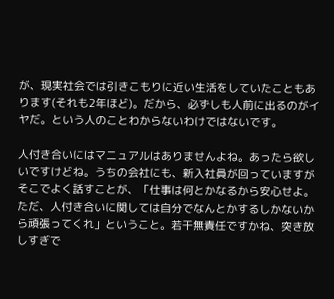が、現実社会では引きこもりに近い生活をしていたこともあります(それも2年ほど)。だから、必ずしも人前に出るのがイヤだ。という人のことわからないわけではないです。

人付き合いにはマニュアルはありませんよね。あったら欲しいですけどね。うちの会社にも、新入社員が回っていますがそこでよく話すことが、「仕事は何とかなるから安心せよ。ただ、人付き合いに関しては自分でなんとかするしかないから頑張ってくれ」ということ。若干無責任ですかね、突き放しすぎで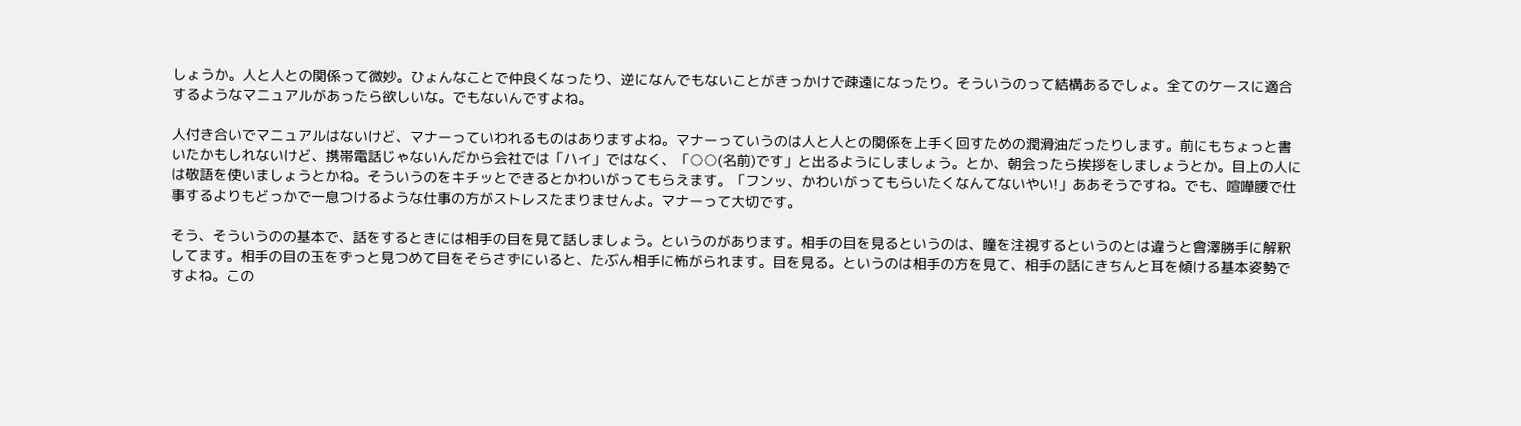しょうか。人と人との関係って微妙。ひょんなことで仲良くなったり、逆になんでもないことがきっかけで疎遠になったり。そういうのって結構あるでしょ。全てのケースに適合するようなマニュアルがあったら欲しいな。でもないんですよね。

人付き合いでマニュアルはないけど、マナーっていわれるものはありますよね。マナーっていうのは人と人との関係を上手く回すための潤滑油だったりします。前にもちょっと書いたかもしれないけど、携帯電話じゃないんだから会社では「ハイ」ではなく、「○○(名前)です」と出るようにしましょう。とか、朝会ったら挨拶をしましょうとか。目上の人には敬語を使いましょうとかね。そういうのをキチッとできるとかわいがってもらえます。「フンッ、かわいがってもらいたくなんてないやい!」ああそうですね。でも、喧嘩腰で仕事するよりもどっかで一息つけるような仕事の方がストレスたまりませんよ。マナーって大切です。

そう、そういうのの基本で、話をするときには相手の目を見て話しましょう。というのがあります。相手の目を見るというのは、瞳を注視するというのとは違うと會澤勝手に解釈してます。相手の目の玉をずっと見つめて目をそらさずにいると、たぶん相手に怖がられます。目を見る。というのは相手の方を見て、相手の話にきちんと耳を傾ける基本姿勢ですよね。この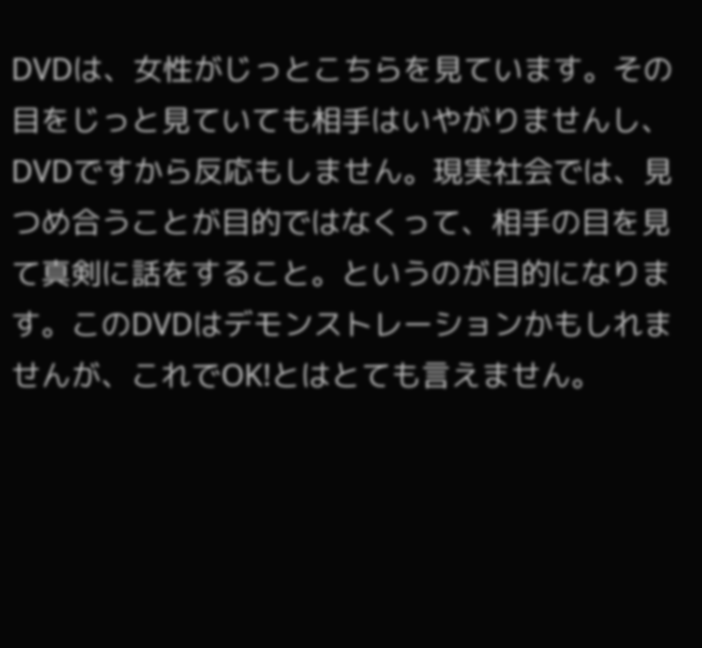DVDは、女性がじっとこちらを見ています。その目をじっと見ていても相手はいやがりませんし、DVDですから反応もしません。現実社会では、見つめ合うことが目的ではなくって、相手の目を見て真剣に話をすること。というのが目的になります。このDVDはデモンストレーションかもしれませんが、これでOK!とはとても言えません。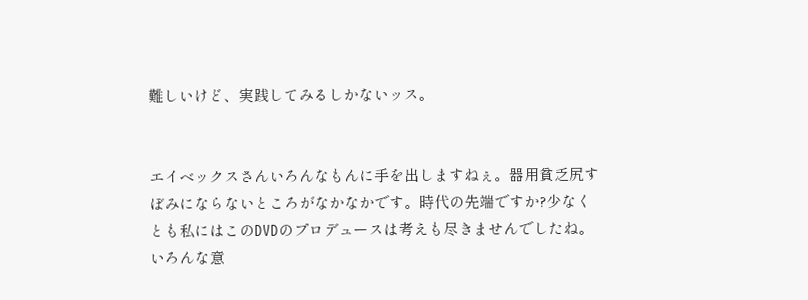難しいけど、実践してみるしかないッス。


エイベックスさんいろんなもんに手を出しますねぇ。器用貧乏尻すぼみにならないところがなかなかです。時代の先端ですか?少なくとも私にはこのDVDのプロデュースは考えも尽きませんでしたね。いろんな意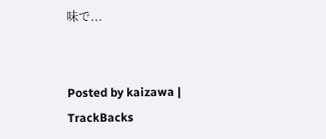味で...


Posted by kaizawa | TrackBacks